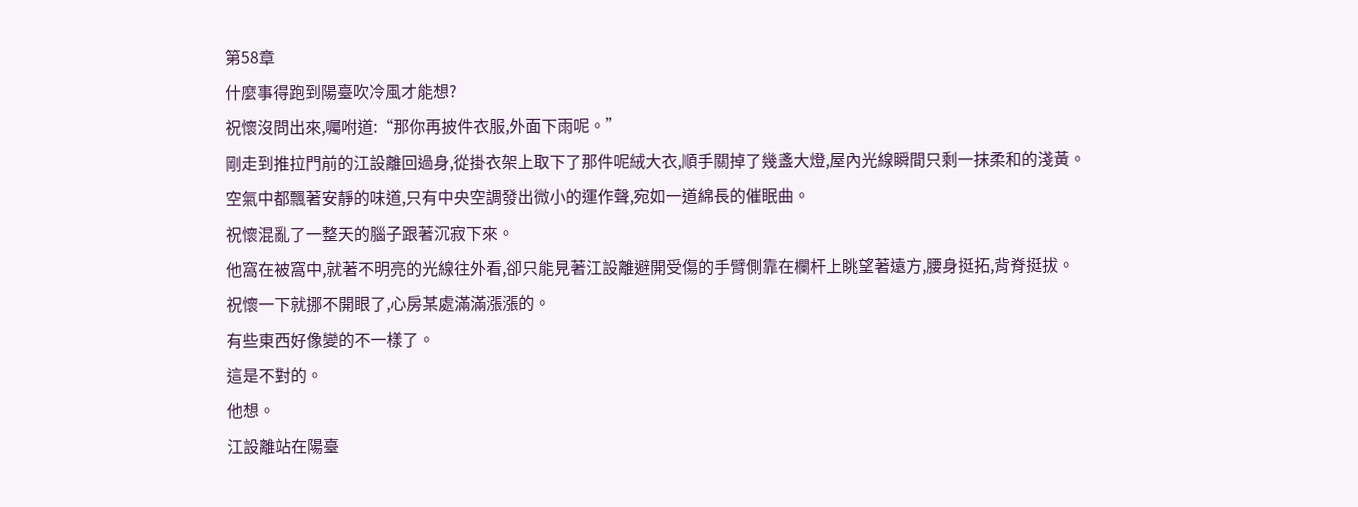第58章
什麼事得跑到陽臺吹冷風才能想?
祝懷沒問出來,囑咐道:“那你再披件衣服,外面下雨呢。”
剛走到推拉門前的江設離回過身,從掛衣架上取下了那件呢絨大衣,順手關掉了幾盞大燈,屋內光線瞬間只剩一抹柔和的淺黃。
空氣中都飄著安靜的味道,只有中央空調發出微小的運作聲,宛如一道綿長的催眠曲。
祝懷混亂了一整天的腦子跟著沉寂下來。
他窩在被窩中,就著不明亮的光線往外看,卻只能見著江設離避開受傷的手臂側靠在欄杆上眺望著遠方,腰身挺拓,背脊挺拔。
祝懷一下就挪不開眼了,心房某處滿滿漲漲的。
有些東西好像變的不一樣了。
這是不對的。
他想。
江設離站在陽臺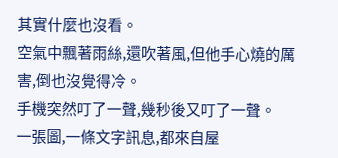其實什麼也沒看。
空氣中飄著雨絲,還吹著風,但他手心燒的厲害,倒也沒覺得冷。
手機突然叮了一聲,幾秒後又叮了一聲。
一張圖,一條文字訊息,都來自屋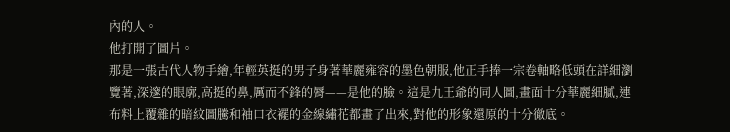內的人。
他打開了圖片。
那是一張古代人物手繪,年輕英挺的男子身著華麗雍容的墨色朝服,他正手捧一宗卷軸略低頭在詳細瀏覽著,深邃的眼廓,高挺的鼻,厲而不鋒的脣——是他的臉。這是九王爺的同人圖,畫面十分華麗細膩,連布料上覆雜的暗紋圖騰和袖口衣襬的金線繡花都畫了出來,對他的形象還原的十分徹底。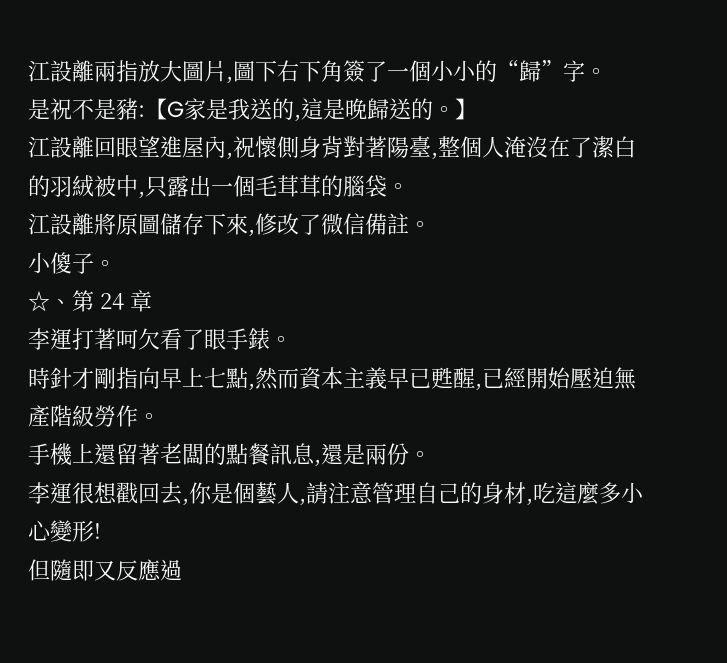江設離兩指放大圖片,圖下右下角簽了一個小小的“歸”字。
是祝不是豬:【G家是我送的,這是晚歸送的。】
江設離回眼望進屋內,祝懷側身背對著陽臺,整個人淹沒在了潔白的羽絨被中,只露出一個毛茸茸的腦袋。
江設離將原圖儲存下來,修改了微信備註。
小傻子。
☆、第 24 章
李運打著呵欠看了眼手錶。
時針才剛指向早上七點,然而資本主義早已甦醒,已經開始壓迫無產階級勞作。
手機上還留著老闆的點餐訊息,還是兩份。
李運很想戳回去,你是個藝人,請注意管理自己的身材,吃這麼多小心變形!
但隨即又反應過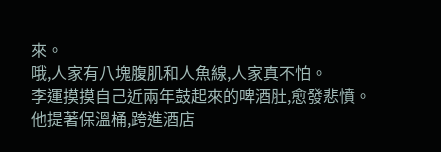來。
哦,人家有八塊腹肌和人魚線,人家真不怕。
李運摸摸自己近兩年鼓起來的啤酒肚,愈發悲憤。
他提著保溫桶,跨進酒店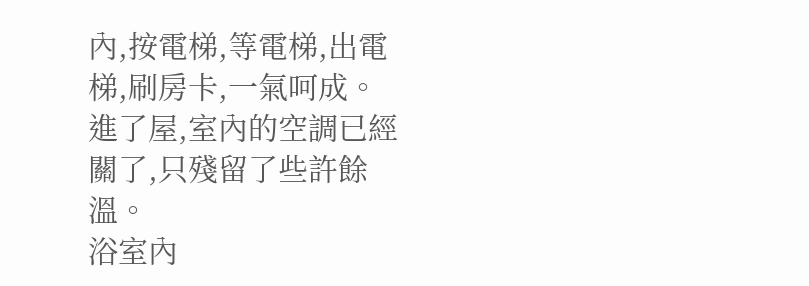內,按電梯,等電梯,出電梯,刷房卡,一氣呵成。
進了屋,室內的空調已經關了,只殘留了些許餘溫。
浴室內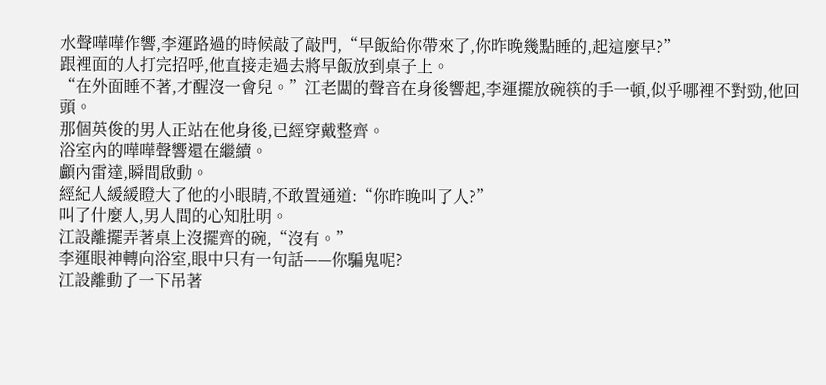水聲嘩嘩作響,李運路過的時候敲了敲門,“早飯給你帶來了,你昨晚幾點睡的,起這麼早?”
跟裡面的人打完招呼,他直接走過去將早飯放到桌子上。
“在外面睡不著,才醒沒一會兒。”江老闆的聲音在身後響起,李運擺放碗筷的手一頓,似乎哪裡不對勁,他回頭。
那個英俊的男人正站在他身後,已經穿戴整齊。
浴室內的嘩嘩聲響還在繼續。
顱內雷達,瞬間啟動。
經紀人緩緩瞪大了他的小眼睛,不敢置通道:“你昨晚叫了人?”
叫了什麼人,男人間的心知肚明。
江設離擺弄著桌上沒擺齊的碗,“沒有。”
李運眼神轉向浴室,眼中只有一句話——你騙鬼呢?
江設離動了一下吊著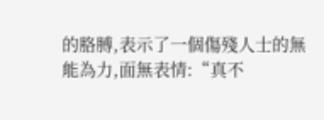的胳膊,表示了一個傷殘人士的無能為力,面無表情:“真不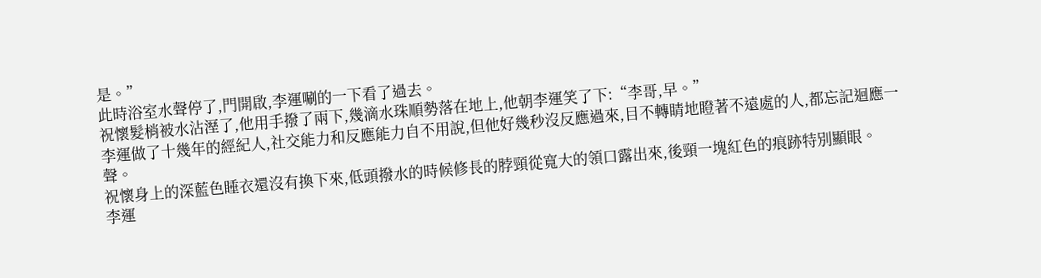是。”
此時浴室水聲停了,門開啟,李運唰的一下看了過去。
祝懷髮梢被水沾溼了,他用手撥了兩下,幾滴水珠順勢落在地上,他朝李運笑了下:“李哥,早。”
李運做了十幾年的經紀人,社交能力和反應能力自不用說,但他好幾秒沒反應過來,目不轉睛地瞪著不遠處的人,都忘記迴應一聲。
祝懷身上的深藍色睡衣還沒有換下來,低頭撥水的時候修長的脖頸從寬大的領口露出來,後頸一塊紅色的痕跡特別顯眼。
李運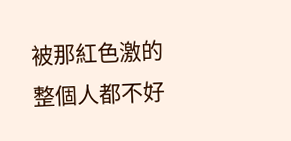被那紅色激的整個人都不好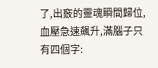了,出竅的靈魂瞬間歸位,血壓急速飆升,滿腦子只有四個字: